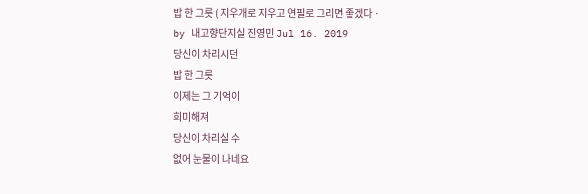밥 한 그릇 ( 지우개로 지우고 연필로 그리면 좋겠다ㆍ
by 내고향단지실 진영민 Jul 16. 2019
당신이 차리시던
밥 한 그릇
이제는 그 기억이
희미해져
당신이 차리실 수
없어 눈물이 나네요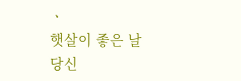ㆍ
햇살이 좋은 날
당신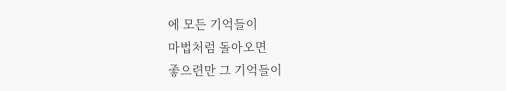에 모든 기억들이
마법처럼 돌아오면
좋으련만 그 기억들이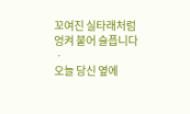꼬여진 실타래처럼
엉켜 붙어 슬픕니다ㆍ
오늘 당신 옆에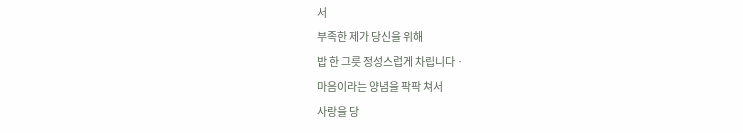서
부족한 제가 당신을 위해
밥 한 그릇 정성스럽게 차립니다ㆍ
마음이라는 양념을 팍팍 쳐서
사랑을 당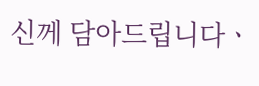신께 담아드립니다ㆍ